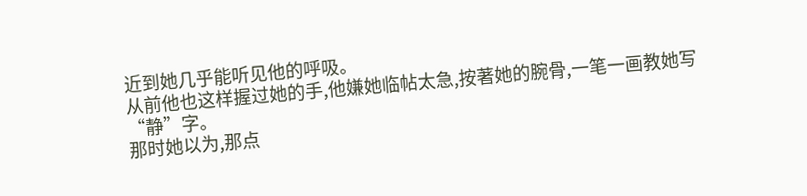近到她几乎能听见他的呼吸。
从前他也这样握过她的手,他嫌她临帖太急,按著她的腕骨,一笔一画教她写“静”字。
那时她以为,那点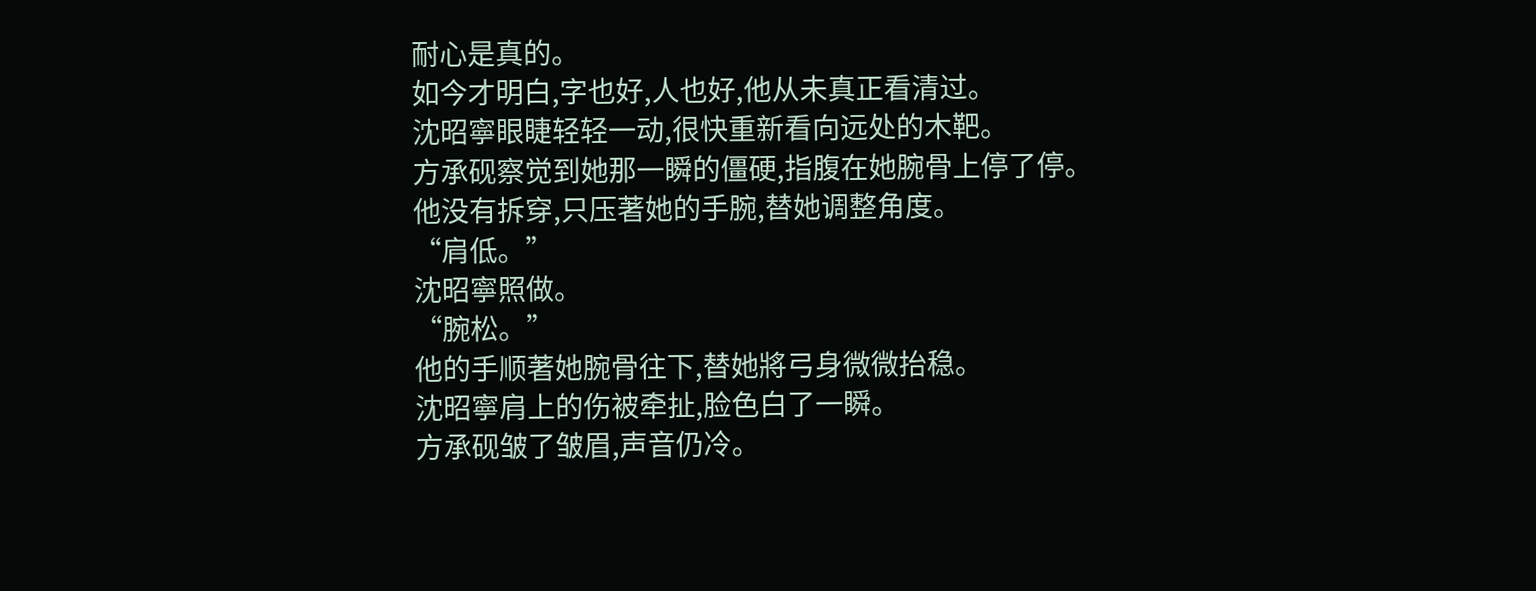耐心是真的。
如今才明白,字也好,人也好,他从未真正看清过。
沈昭寧眼睫轻轻一动,很快重新看向远处的木靶。
方承砚察觉到她那一瞬的僵硬,指腹在她腕骨上停了停。
他没有拆穿,只压著她的手腕,替她调整角度。
“肩低。”
沈昭寧照做。
“腕松。”
他的手顺著她腕骨往下,替她將弓身微微抬稳。
沈昭寧肩上的伤被牵扯,脸色白了一瞬。
方承砚皱了皱眉,声音仍冷。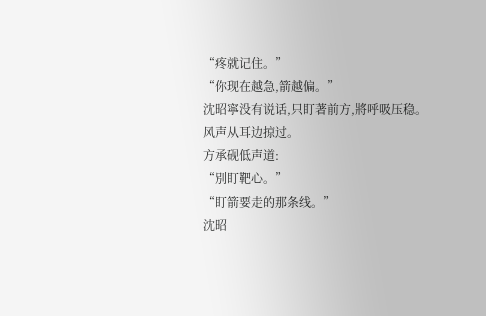“疼就记住。”
“你现在越急,箭越偏。”
沈昭寧没有说话,只盯著前方,將呼吸压稳。
风声从耳边掠过。
方承砚低声道:
“別盯靶心。”
“盯箭要走的那条线。”
沈昭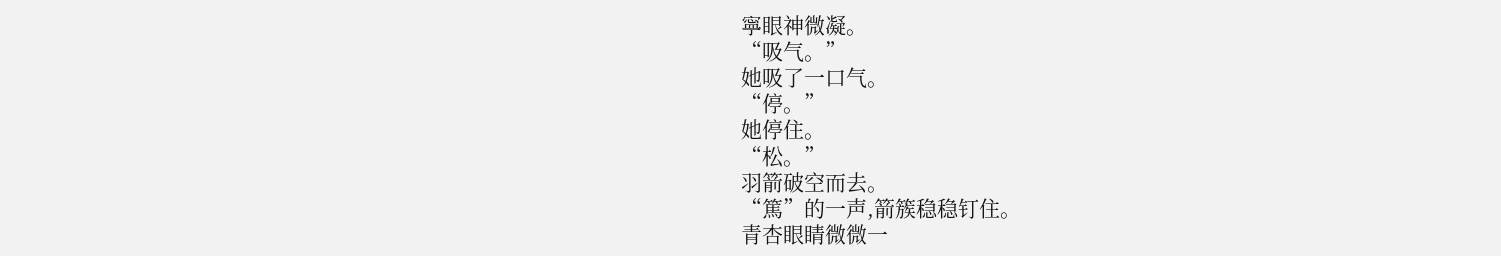寧眼神微凝。
“吸气。”
她吸了一口气。
“停。”
她停住。
“松。”
羽箭破空而去。
“篤”的一声,箭簇稳稳钉住。
青杏眼睛微微一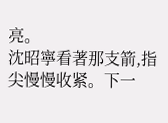亮。
沈昭寧看著那支箭,指尖慢慢收紧。下一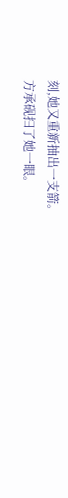刻,她又重新抽出一支箭。
方承砚扫了她一眼。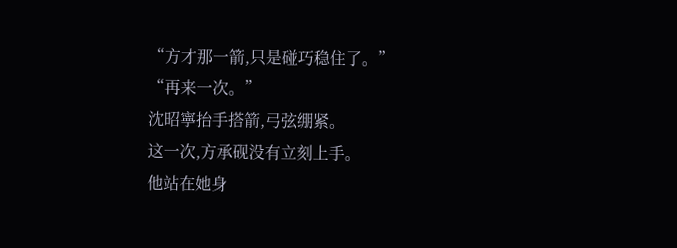“方才那一箭,只是碰巧稳住了。”
“再来一次。”
沈昭寧抬手搭箭,弓弦绷紧。
这一次,方承砚没有立刻上手。
他站在她身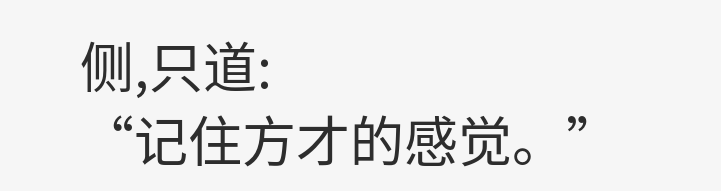侧,只道:
“记住方才的感觉。”